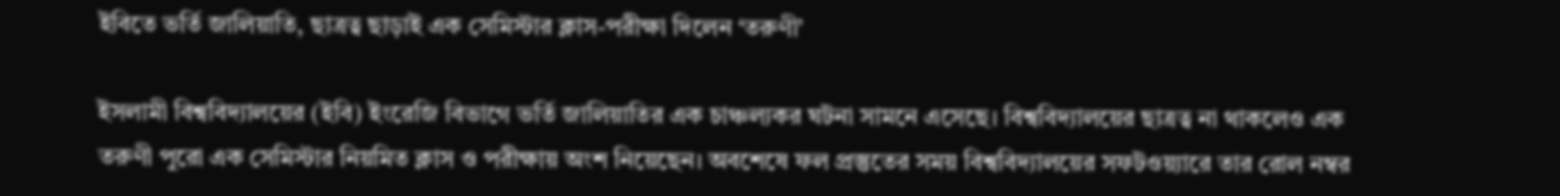ইবিতে ভর্তি জালিয়াতি, ছাত্রত্ব ছাড়াই এক সেমিস্টার ক্লাস-পরীক্ষা দিলেন ‘তরুণী’

ইসলামী বিশ্ববিদ্যালয়ের (ইবি) ইংরেজি বিভাগে ভর্তি জালিয়াতির এক চাঞ্চল্যকর ঘটনা সামনে এসেছে। বিশ্ববিদ্যালয়ের ছাত্রত্ব না থাকলেও এক তরুণী পুরো এক সেমিস্টার নিয়মিত ক্লাস ও পরীক্ষায় অংশ নিয়েছেন। অবশেষে ফল প্রস্তুতের সময় বিশ্ববিদ্যালয়ের সফটওয়্যারে তার রোল নম্বর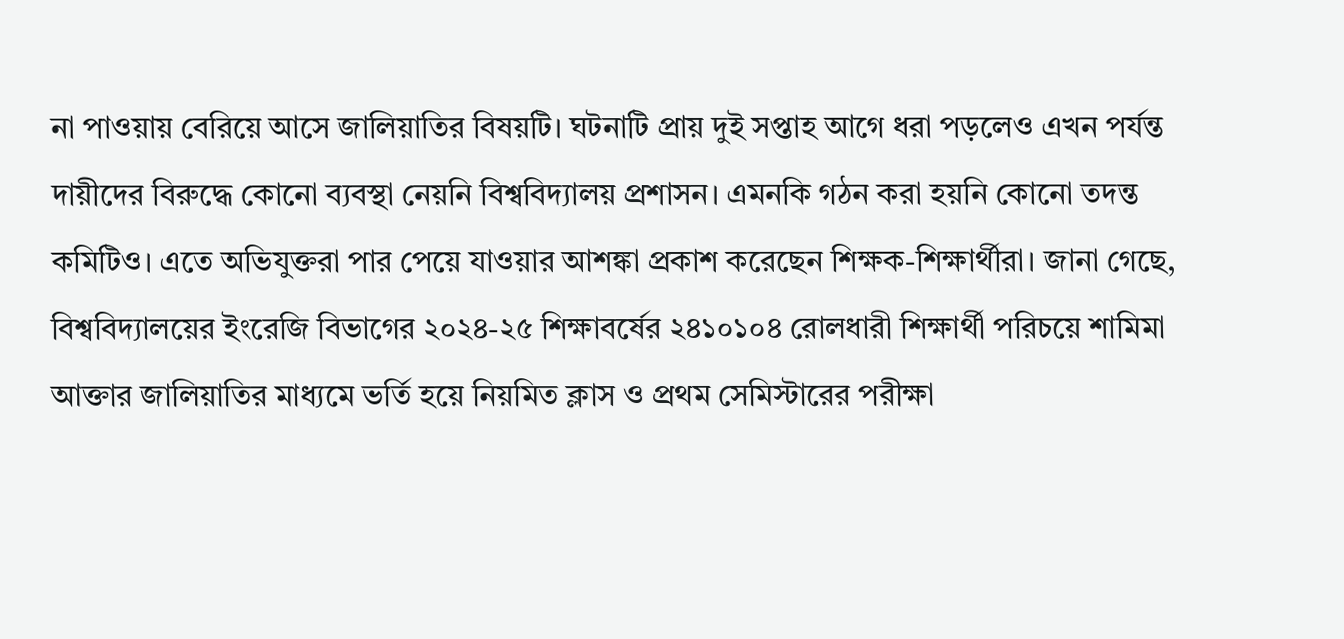না পাওয়ায় বেরিয়ে আসে জালিয়াতির বিষয়টি। ঘটনাটি প্রায় দুই সপ্তাহ আগে ধরা পড়লেও এখন পর্যন্ত দায়ীদের বিরুদ্ধে কোনো ব্যবস্থা নেয়নি বিশ্ববিদ্যালয় প্রশাসন। এমনকি গঠন করা হয়নি কোনো তদন্ত কমিটিও। এতে অভিযুক্তরা পার পেয়ে যাওয়ার আশঙ্কা প্রকাশ করেছেন শিক্ষক-শিক্ষার্থীরা। জানা গেছে, বিশ্ববিদ্যালয়ের ইংরেজি বিভাগের ২০২৪-২৫ শিক্ষাবর্ষের ২৪১০১০৪ রোলধারী শিক্ষার্থী পরিচয়ে শামিমা আক্তার জালিয়াতির মাধ্যমে ভর্তি হয়ে নিয়মিত ক্লাস ও প্রথম সেমিস্টারের পরীক্ষা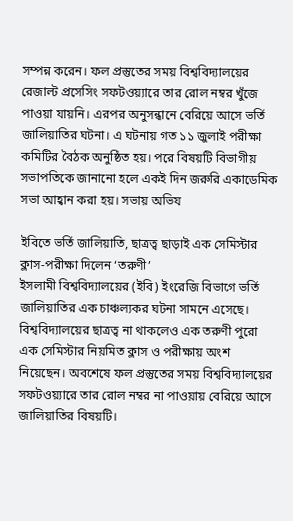সম্পন্ন করেন। ফল প্রস্তুতের সময় বিশ্ববিদ্যালয়ের রেজাল্ট প্রসেসিং সফটওয়্যারে তার রোল নম্বর খুঁজে পাওয়া যায়নি। এরপর অনুসন্ধানে বেরিয়ে আসে ভর্তি জালিয়াতির ঘটনা। এ ঘটনায় গত ১১ জুলাই পরীক্ষা কমিটির বৈঠক অনুষ্ঠিত হয়। পরে বিষয়টি বিভাগীয় সভাপতিকে জানানো হলে একই দিন জরুরি একাডেমিক সভা আহ্বান করা হয়। সভায় অভিয

ইবিতে ভর্তি জালিয়াতি, ছাত্রত্ব ছাড়াই এক সেমিস্টার ক্লাস-পরীক্ষা দিলেন ‘তরুণী’
ইসলামী বিশ্ববিদ্যালয়ের (ইবি) ইংরেজি বিভাগে ভর্তি জালিয়াতির এক চাঞ্চল্যকর ঘটনা সামনে এসেছে। বিশ্ববিদ্যালয়ের ছাত্রত্ব না থাকলেও এক তরুণী পুরো এক সেমিস্টার নিয়মিত ক্লাস ও পরীক্ষায় অংশ নিয়েছেন। অবশেষে ফল প্রস্তুতের সময় বিশ্ববিদ্যালয়ের সফটওয়্যারে তার রোল নম্বর না পাওয়ায় বেরিয়ে আসে জালিয়াতির বিষয়টি।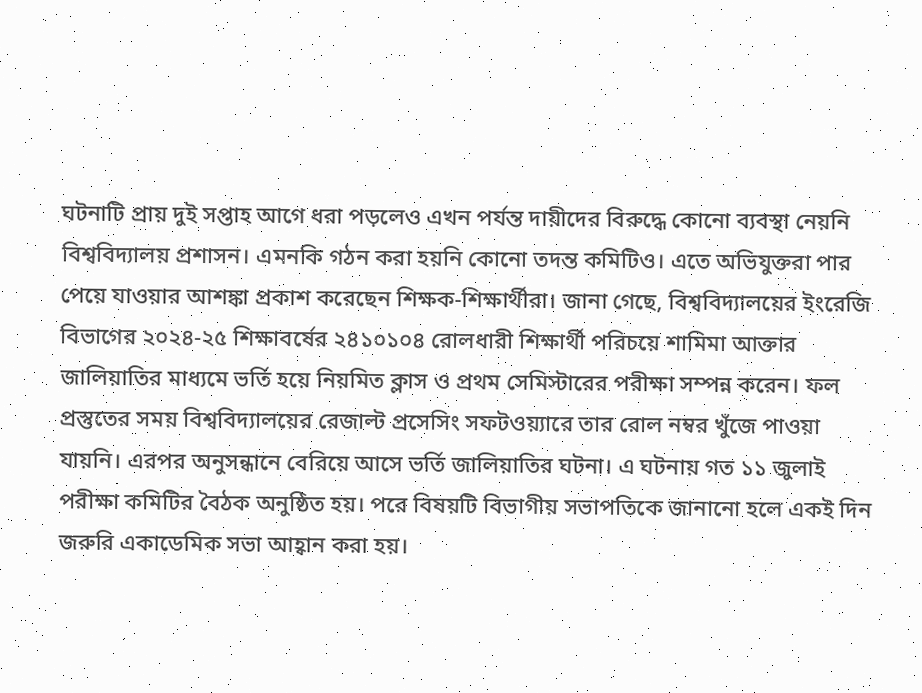ঘটনাটি প্রায় দুই সপ্তাহ আগে ধরা পড়লেও এখন পর্যন্ত দায়ীদের বিরুদ্ধে কোনো ব্যবস্থা নেয়নি বিশ্ববিদ্যালয় প্রশাসন। এমনকি গঠন করা হয়নি কোনো তদন্ত কমিটিও। এতে অভিযুক্তরা পার পেয়ে যাওয়ার আশঙ্কা প্রকাশ করেছেন শিক্ষক-শিক্ষার্থীরা। জানা গেছে, বিশ্ববিদ্যালয়ের ইংরেজি বিভাগের ২০২৪-২৫ শিক্ষাবর্ষের ২৪১০১০৪ রোলধারী শিক্ষার্থী পরিচয়ে শামিমা আক্তার জালিয়াতির মাধ্যমে ভর্তি হয়ে নিয়মিত ক্লাস ও প্রথম সেমিস্টারের পরীক্ষা সম্পন্ন করেন। ফল প্রস্তুতের সময় বিশ্ববিদ্যালয়ের রেজাল্ট প্রসেসিং সফটওয়্যারে তার রোল নম্বর খুঁজে পাওয়া যায়নি। এরপর অনুসন্ধানে বেরিয়ে আসে ভর্তি জালিয়াতির ঘটনা। এ ঘটনায় গত ১১ জুলাই পরীক্ষা কমিটির বৈঠক অনুষ্ঠিত হয়। পরে বিষয়টি বিভাগীয় সভাপতিকে জানানো হলে একই দিন জরুরি একাডেমিক সভা আহ্বান করা হয়।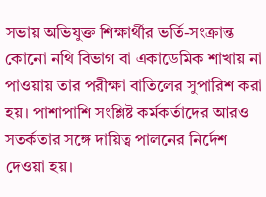সভায় অভিযুক্ত শিক্ষার্থীর ভর্তি-সংক্রান্ত কোনো নথি বিভাগ বা একাডেমিক শাখায় না পাওয়ায় তার পরীক্ষা বাতিলের সুপারিশ করা হয়। পাশাপাশি সংশ্লিষ্ট কর্মকর্তাদের আরও সতর্কতার সঙ্গে দায়িত্ব পালনের নির্দেশ দেওয়া হয়।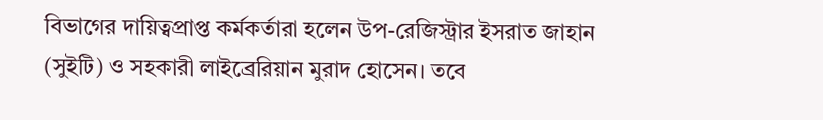বিভাগের দায়িত্বপ্রাপ্ত কর্মকর্তারা হলেন উপ-রেজিস্ট্রার ইসরাত জাহান (সুইটি) ও সহকারী লাইব্রেরিয়ান মুরাদ হোসেন। তবে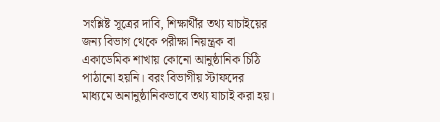সংশ্লিষ্ট সূত্রের দাবি, শিক্ষার্থীর তথ্য যাচাইয়ের জন্য বিভাগ থেকে পরীক্ষা নিয়ন্ত্রক বা একাডেমিক শাখায় কোনো আনুষ্ঠানিক চিঠি পাঠানো হয়নি। বরং বিভাগীয় স্টাফদের মাধ্যমে অনানুষ্ঠানিকভাবে তথ্য যাচাই করা হয়।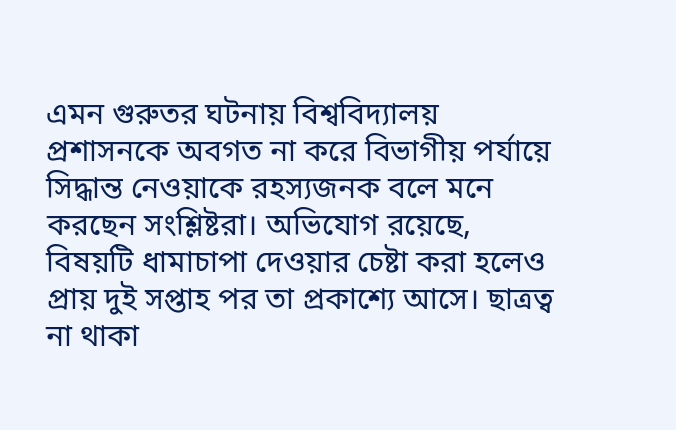এমন গুরুতর ঘটনায় বিশ্ববিদ্যালয় প্রশাসনকে অবগত না করে বিভাগীয় পর্যায়ে সিদ্ধান্ত নেওয়াকে রহস্যজনক বলে মনে করছেন সংশ্লিষ্টরা। অভিযোগ রয়েছে, বিষয়টি ধামাচাপা দেওয়ার চেষ্টা করা হলেও প্রায় দুই সপ্তাহ পর তা প্রকাশ্যে আসে। ছাত্রত্ব না থাকা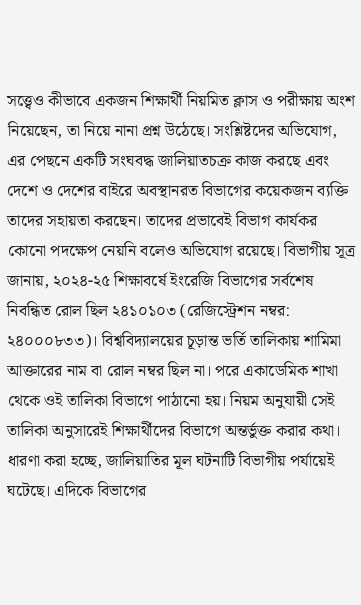সত্ত্বেও কীভাবে একজন শিক্ষার্থী নিয়মিত ক্লাস ও পরীক্ষায় অংশ নিয়েছেন, তা নিয়ে নানা প্রশ্ন উঠেছে। সংশ্লিষ্টদের অভিযোগ, এর পেছনে একটি সংঘবদ্ধ জালিয়াতচক্র কাজ করছে এবং দেশে ও দেশের বাইরে অবস্থানরত বিভাগের কয়েকজন ব্যক্তি তাদের সহায়তা করছেন। তাদের প্রভাবেই বিভাগ কার্যকর কোনো পদক্ষেপ নেয়নি বলেও অভিযোগ রয়েছে। বিভাগীয় সূত্র জানায়, ২০২৪-২৫ শিক্ষাবর্ষে ইংরেজি বিভাগের সর্বশেষ নিবন্ধিত রোল ছিল ২৪১০১০৩ (রেজিস্ট্রেশন নম্বর: ২৪০০০৮৩৩)। বিশ্ববিদ্যালয়ের চূড়ান্ত ভর্তি তালিকায় শামিমা আক্তারের নাম বা রোল নম্বর ছিল না। পরে একাডেমিক শাখা থেকে ওই তালিকা বিভাগে পাঠানো হয়। নিয়ম অনুযায়ী সেই তালিকা অনুসারেই শিক্ষার্থীদের বিভাগে অন্তর্ভুক্ত করার কথা। ধারণা করা হচ্ছে, জালিয়াতির মূল ঘটনাটি বিভাগীয় পর্যায়েই ঘটেছে। এদিকে বিভাগের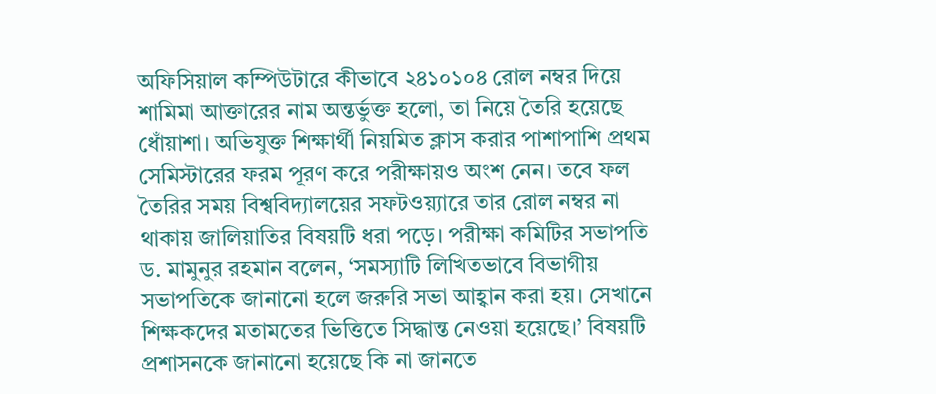অফিসিয়াল কম্পিউটারে কীভাবে ২৪১০১০৪ রোল নম্বর দিয়ে শামিমা আক্তারের নাম অন্তর্ভুক্ত হলো, তা নিয়ে তৈরি হয়েছে ধোঁয়াশা। অভিযুক্ত শিক্ষার্থী নিয়মিত ক্লাস করার পাশাপাশি প্রথম সেমিস্টারের ফরম পূরণ করে পরীক্ষায়ও অংশ নেন। তবে ফল তৈরির সময় বিশ্ববিদ্যালয়ের সফটওয়্যারে তার রোল নম্বর না থাকায় জালিয়াতির বিষয়টি ধরা পড়ে। পরীক্ষা কমিটির সভাপতি ড. মামুনুর রহমান বলেন, ‘সমস্যাটি লিখিতভাবে বিভাগীয় সভাপতিকে জানানো হলে জরুরি সভা আহ্বান করা হয়। সেখানে শিক্ষকদের মতামতের ভিত্তিতে সিদ্ধান্ত নেওয়া হয়েছে।’ বিষয়টি প্রশাসনকে জানানো হয়েছে কি না জানতে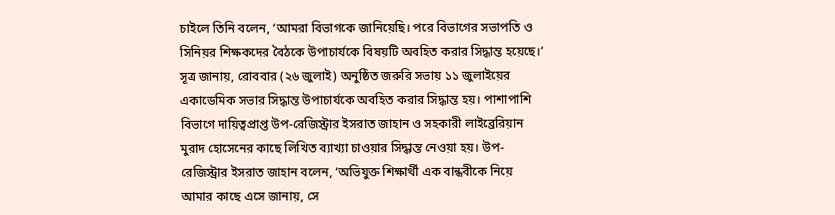চাইলে তিনি বলেন, ‘আমরা বিভাগকে জানিয়েছি। পরে বিভাগের সভাপতি ও সিনিয়র শিক্ষকদের বৈঠকে উপাচার্যকে বিষয়টি অবহিত করার সিদ্ধান্ত হয়েছে।’ সূত্র জানায়, রোববার (২৬ জুলাই) অনুষ্ঠিত জরুরি সভায় ১১ জুলাইয়ের একাডেমিক সভার সিদ্ধান্ত উপাচার্যকে অবহিত করার সিদ্ধান্ত হয়। পাশাপাশি বিভাগে দায়িত্বপ্রাপ্ত উপ-রেজিস্ট্রার ইসরাত জাহান ও সহকারী লাইব্রেরিয়ান মুরাদ হোসেনের কাছে লিখিত ব্যাখ্যা চাওয়ার সিদ্ধান্ত নেওয়া হয়। উপ-রেজিস্ট্রার ইসরাত জাহান বলেন, ‘অভিযুক্ত শিক্ষার্থী এক বান্ধবীকে নিয়ে আমার কাছে এসে জানায়, সে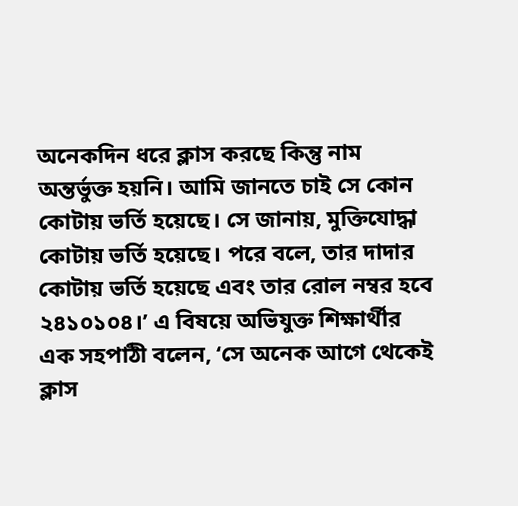অনেকদিন ধরে ক্লাস করছে কিন্তু নাম অন্তর্ভুক্ত হয়নি। আমি জানতে চাই সে কোন কোটায় ভর্তি হয়েছে। সে জানায়, মুক্তিযোদ্ধা কোটায় ভর্তি হয়েছে। পরে বলে, তার দাদার কোটায় ভর্তি হয়েছে এবং তার রোল নম্বর হবে ২৪১০১০৪।’ এ বিষয়ে অভিযুক্ত শিক্ষার্থীর এক সহপাঠী বলেন, ‘সে অনেক আগে থেকেই ক্লাস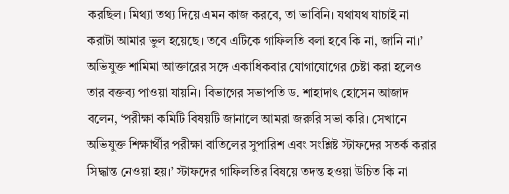করছিল। মিথ্যা তথ্য দিয়ে এমন কাজ করবে, তা ভাবিনি। যথাযথ যাচাই না করাটা আমার ভুল হয়েছে। তবে এটিকে গাফিলতি বলা হবে কি না, জানি না।’ অভিযুক্ত শামিমা আক্তারের সঙ্গে একাধিকবার যোগাযোগের চেষ্টা করা হলেও তার বক্তব্য পাওয়া যায়নি। বিভাগের সভাপতি ড. শাহাদাৎ হোসেন আজাদ বলেন, ‘পরীক্ষা কমিটি বিষয়টি জানালে আমরা জরুরি সভা করি। সেখানে অভিযুক্ত শিক্ষার্থীর পরীক্ষা বাতিলের সুপারিশ এবং সংশ্লিষ্ট স্টাফদের সতর্ক করার সিদ্ধান্ত নেওয়া হয়।’ স্টাফদের গাফিলতির বিষয়ে তদন্ত হওয়া উচিত কি না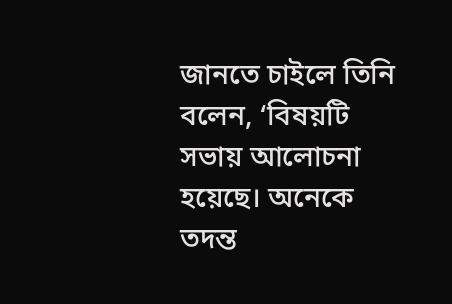জানতে চাইলে তিনি বলেন, ‘বিষয়টি সভায় আলোচনা হয়েছে। অনেকে তদন্ত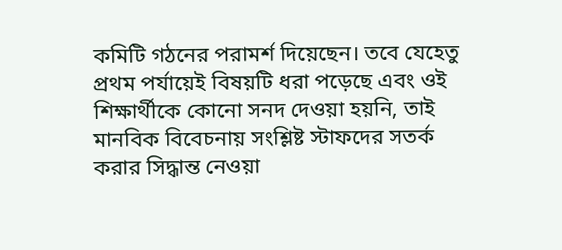কমিটি গঠনের পরামর্শ দিয়েছেন। তবে যেহেতু প্রথম পর্যায়েই বিষয়টি ধরা পড়েছে এবং ওই শিক্ষার্থীকে কোনো সনদ দেওয়া হয়নি, তাই মানবিক বিবেচনায় সংশ্লিষ্ট স্টাফদের সতর্ক করার সিদ্ধান্ত নেওয়া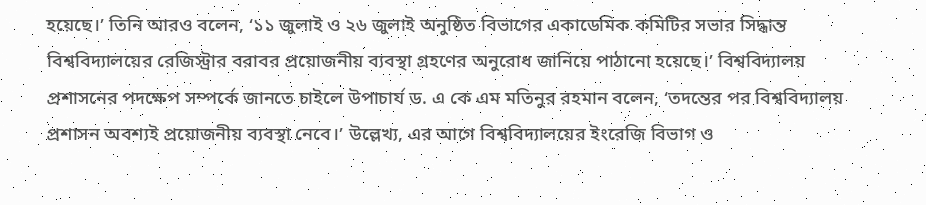হয়েছে।’ তিনি আরও বলেন, ‘১১ জুলাই ও ২৬ জুলাই অনুষ্ঠিত বিভাগের একাডেমিক কমিটির সভার সিদ্ধান্ত বিশ্ববিদ্যালয়ের রেজিস্ট্রার বরাবর প্রয়োজনীয় ব্যবস্থা গ্রহণের অনুরোধ জানিয়ে পাঠানো হয়েছে।’ বিশ্ববিদ্যালয় প্রশাসনের পদক্ষেপ সম্পর্কে জানতে চাইলে উপাচার্য ড. এ কে এম মতিনুর রহমান বলেন, ‘তদন্তের পর বিশ্ববিদ্যালয় প্রশাসন অবশ্যই প্রয়োজনীয় ব্যবস্থা নেবে।’ উল্লেখ্য, এর আগে বিশ্ববিদ্যালয়ের ইংরেজি বিভাগ ও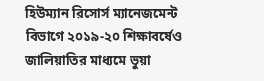হিউম্যান রিসোর্স ম্যানেজমেন্ট বিভাগে ২০১৯-২০ শিক্ষাবর্ষেও জালিয়াতির মাধ্যমে ভুয়া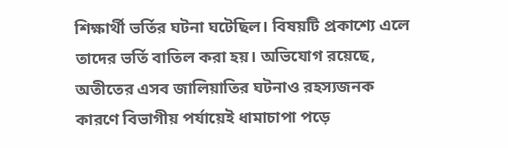শিক্ষার্থী ভর্তির ঘটনা ঘটেছিল। বিষয়টি প্রকাশ্যে এলে তাদের ভর্তি বাতিল করা হয়। অভিযোগ রয়েছে, অতীতের এসব জালিয়াতির ঘটনাও রহস্যজনক কারণে বিভাগীয় পর্যায়েই ধামাচাপা পড়ে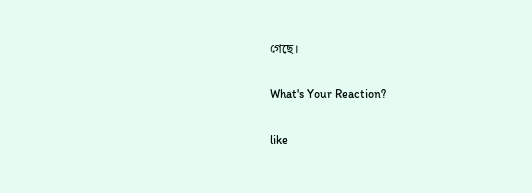গেছে।

What's Your Reaction?

like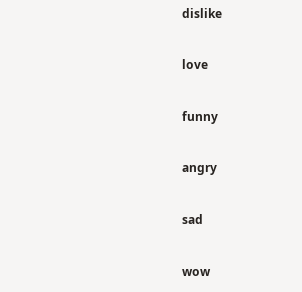dislike

love

funny

angry

sad

wow